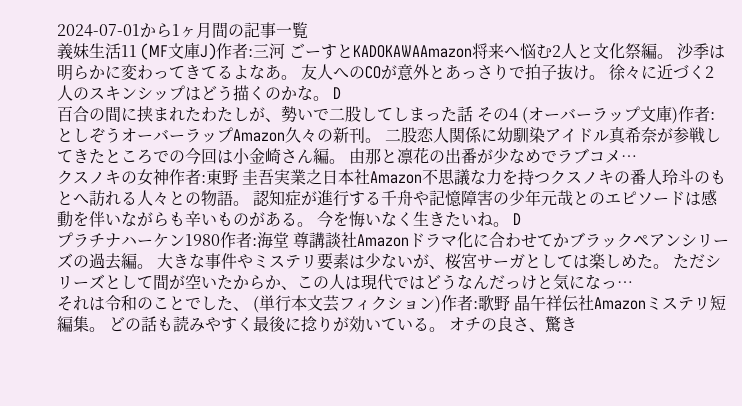2024-07-01から1ヶ月間の記事一覧
義妹生活11 (MF文庫J)作者:三河 ごーすとKADOKAWAAmazon将来へ悩む2人と文化祭編。 沙季は明らかに変わってきてるよなあ。 友人へのCOが意外とあっさりで拍子抜け。 徐々に近づく2人のスキンシップはどう描くのかな。 D
百合の間に挟まれたわたしが、勢いで二股してしまった話 その4 (オーバーラップ文庫)作者:としぞうオーバーラップAmazon久々の新刊。 二股恋人関係に幼馴染アイドル真希奈が参戦してきたところでの今回は小金崎さん編。 由那と凛花の出番が少なめでラブコメ…
クスノキの女神作者:東野 圭吾実業之日本社Amazon不思議な力を持つクスノキの番人玲斗のもとへ訪れる人々との物語。 認知症が進行する千舟や記憶障害の少年元哉とのエピソードは感動を伴いながらも辛いものがある。 今を悔いなく生きたいね。 D
プラチナハーケン1980作者:海堂 尊講談社Amazonドラマ化に合わせてかブラックペアンシリーズの過去編。 大きな事件やミステリ要素は少ないが、桜宮サーガとしては楽しめた。 ただシリーズとして間が空いたからか、この人は現代ではどうなんだっけと気になっ…
それは令和のことでした、 (単行本文芸フィクション)作者:歌野 晶午祥伝社Amazonミステリ短編集。 どの話も読みやすく最後に捻りが効いている。 オチの良さ、驚き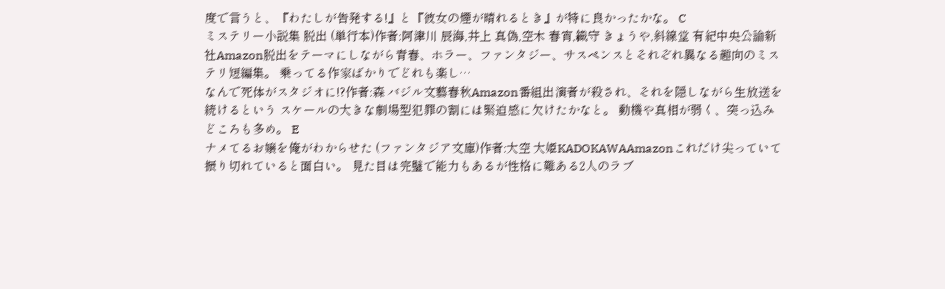度で言うと、『わたしが告発する!』と『彼女の煙が晴れるとき』が特に良かったかな。 C
ミステリー小説集 脱出 (単行本)作者:阿津川 辰海,井上 真偽,空木 春宵,織守 きょうや,斜線堂 有紀中央公論新社Amazon脱出をテーマにしながら青春、ホラー、ファンタジー、サスペンスとそれぞれ異なる趣向のミステリ短編集。 乗ってる作家ばかりでどれも楽し…
なんで死体がスタジオに!?作者:森 バジル文藝春秋Amazon番組出演者が殺され、それを隠しながら生放送を続けるという スケールの大きな劇場型犯罪の割には緊迫感に欠けたかなと。 動機や真相が弱く、突っ込みどころも多め。 E
ナメてるお嬢を俺がわからせた (ファンタジア文庫)作者:大空 大姫KADOKAWAAmazonこれだけ尖っていて振り切れていると面白い。 見た目は完璧で能力もあるが性格に難ある2人のラブ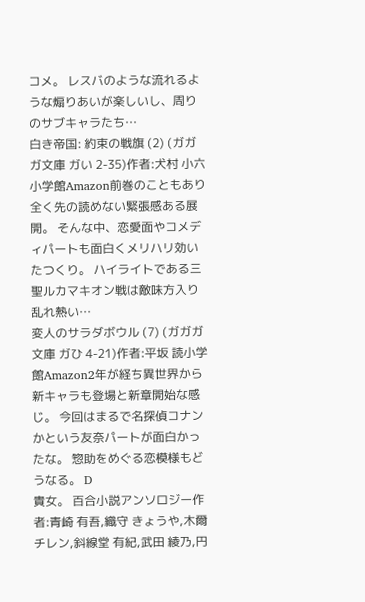コメ。 レスバのような流れるような煽りあいが楽しいし、周りのサブキャラたち…
白き帝国: 約束の戦旗 (2) (ガガガ文庫 ガい 2-35)作者:犬村 小六小学館Amazon前巻のこともあり全く先の読めない緊張感ある展開。 そんな中、恋愛面やコメディパートも面白くメリハリ効いたつくり。 ハイライトである三聖ルカマキオン戦は敵味方入り乱れ熱い…
変人のサラダボウル (7) (ガガガ文庫 ガひ 4-21)作者:平坂 読小学館Amazon2年が経ち異世界から新キャラも登場と新章開始な感じ。 今回はまるで名探偵コナンかという友奈パートが面白かったな。 惣助をめぐる恋模様もどうなる。 D
貴女。 百合小説アンソロジー作者:青崎 有吾,織守 きょうや,木爾 チレン,斜線堂 有紀,武田 綾乃,円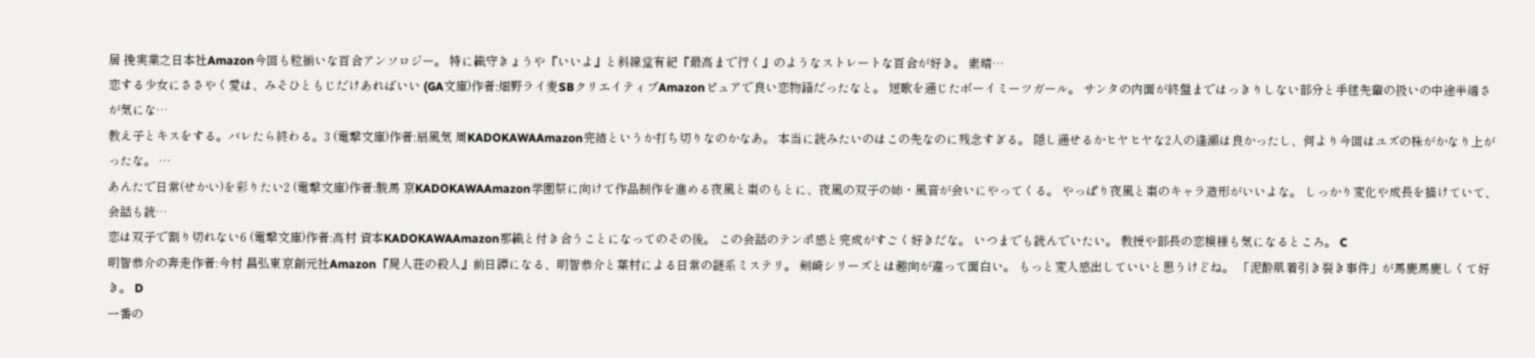居 挽実業之日本社Amazon今回も粒揃いな百合アンソロジー。 特に織守きょうや『いいよ』と斜線堂有紀『最高まで行く』のようなストレートな百合が好き。 素晴…
恋する少女にささやく愛は、みそひともじだけあればいい (GA文庫)作者:畑野ライ麦SBクリエイティブAmazonピュアで良い恋物語だったなと。 短歌を通じたボーイミーツガール。 サンタの内面が終盤まではっきりしない部分と手毬先輩の扱いの中途半端さが気にな…
教え子とキスをする。バレたら終わる。3 (電撃文庫)作者:扇風気 周KADOKAWAAmazon完結というか打ち切りなのかなあ。 本当に読みたいのはこの先なのに残念すぎる。 隠し通せるかヒヤヒヤな2人の逢瀬は良かったし、何より今回はユズの株がかなり上がったな。 …
あんたで日常(せかい)を彩りたい2 (電撃文庫)作者:駿馬 京KADOKAWAAmazon学園祭に向けて作品制作を進める夜風と棗のもとに、夜風の双子の姉・風音が会いにやってくる。 やっぱり夜風と棗のキャラ造形がいいよな。 しっかり変化や成長を描けていて、会話も読…
恋は双子で割り切れない6 (電撃文庫)作者:高村 資本KADOKAWAAmazon那織と付き合うことになってのその後。 この会話のテンポ感と完成がすごく好きだな。 いつまでも読んでいたい。 教授や部長の恋模様も気になるところ。 C
明智恭介の奔走作者:今村 昌弘東京創元社Amazon『屍人荘の殺人』前日譚になる、明智恭介と葉村による日常の謎系ミステリ。 剣崎シリーズとは趣向が違って面白い。 もっと変人感出していいと思うけどね。 「泥酔肌着引き裂き事件」が馬鹿馬鹿しくて好き。 D
一番の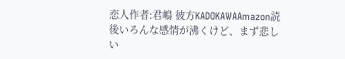恋人作者:君嶋 彼方KADOKAWAAmazon読後いろんな感情が沸くけど、まず悲しい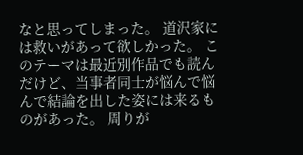なと思ってしまった。 道沢家には救いがあって欲しかった。 このテーマは最近別作品でも読んだけど、当事者同士が悩んで悩んで結論を出した姿には来るものがあった。 周りが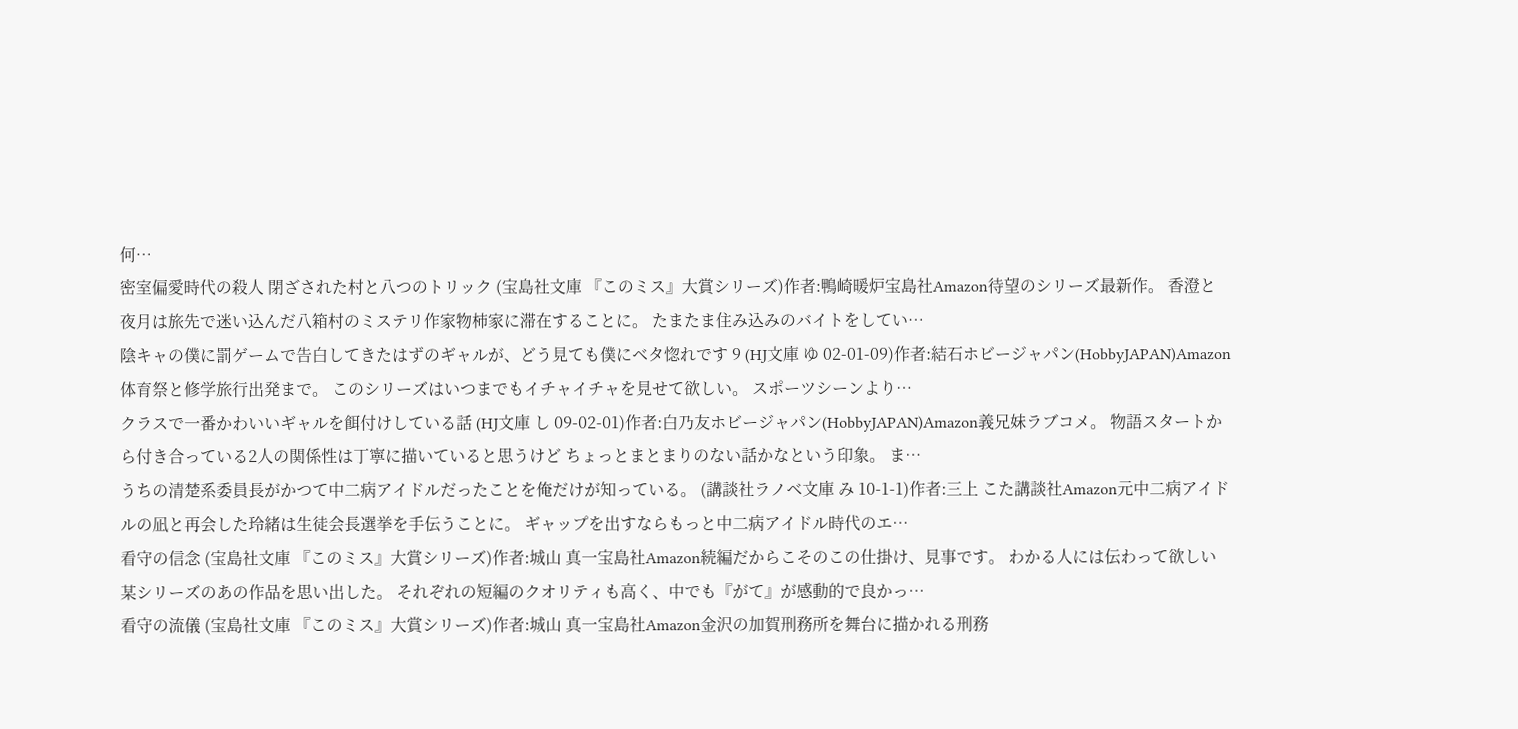何…
密室偏愛時代の殺人 閉ざされた村と八つのトリック (宝島社文庫 『このミス』大賞シリーズ)作者:鴨崎暖炉宝島社Amazon待望のシリーズ最新作。 香澄と夜月は旅先で迷い込んだ八箱村のミステリ作家物柿家に滞在することに。 たまたま住み込みのバイトをしてい…
陰キャの僕に罰ゲームで告白してきたはずのギャルが、どう見ても僕にベタ惚れです 9 (HJ文庫 ゆ 02-01-09)作者:結石ホビージャパン(HobbyJAPAN)Amazon体育祭と修学旅行出発まで。 このシリーズはいつまでもイチャイチャを見せて欲しい。 スポーツシーンより…
クラスで一番かわいいギャルを餌付けしている話 (HJ文庫 し 09-02-01)作者:白乃友ホビージャパン(HobbyJAPAN)Amazon義兄妹ラブコメ。 物語スタートから付き合っている2人の関係性は丁寧に描いていると思うけど ちょっとまとまりのない話かなという印象。 ま…
うちの清楚系委員長がかつて中二病アイドルだったことを俺だけが知っている。 (講談社ラノベ文庫 み 10-1-1)作者:三上 こた講談社Amazon元中二病アイドルの凪と再会した玲緒は生徒会長選挙を手伝うことに。 ギャップを出すならもっと中二病アイドル時代のエ…
看守の信念 (宝島社文庫 『このミス』大賞シリーズ)作者:城山 真一宝島社Amazon続編だからこそのこの仕掛け、見事です。 わかる人には伝わって欲しい某シリーズのあの作品を思い出した。 それぞれの短編のクオリティも高く、中でも『がて』が感動的で良かっ…
看守の流儀 (宝島社文庫 『このミス』大賞シリーズ)作者:城山 真一宝島社Amazon金沢の加賀刑務所を舞台に描かれる刑務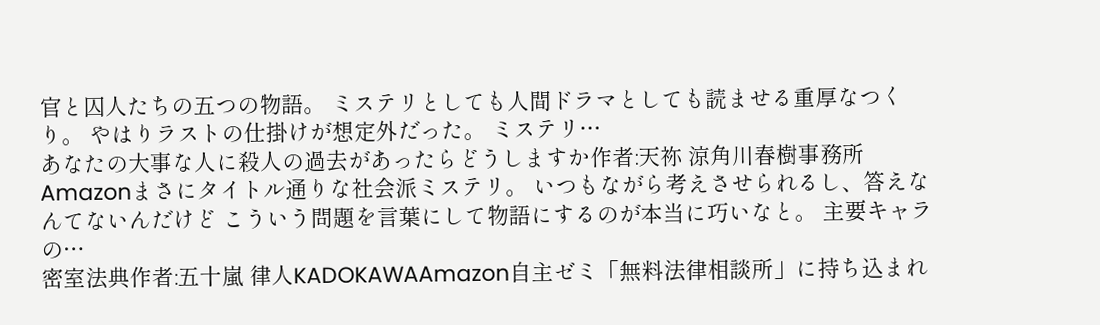官と囚人たちの五つの物語。 ミステリとしても人間ドラマとしても読ませる重厚なつくり。 やはりラストの仕掛けが想定外だった。 ミステリ…
あなたの大事な人に殺人の過去があったらどうしますか作者:天祢 涼角川春樹事務所Amazonまさにタイトル通りな社会派ミステリ。 いつもながら考えさせられるし、答えなんてないんだけど こういう問題を言葉にして物語にするのが本当に巧いなと。 主要キャラの…
密室法典作者:五十嵐 律人KADOKAWAAmazon自主ゼミ「無料法律相談所」に持ち込まれ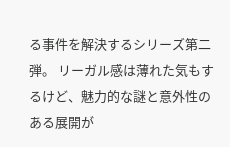る事件を解決するシリーズ第二弾。 リーガル感は薄れた気もするけど、魅力的な謎と意外性のある展開が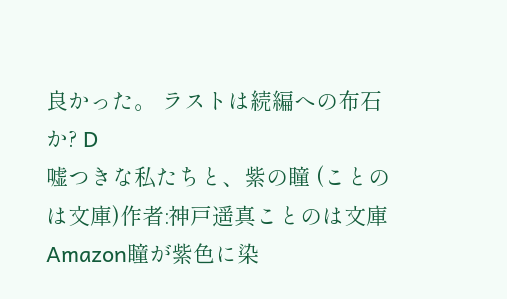良かった。 ラストは続編への布石か? D
嘘つきな私たちと、紫の瞳 (ことのは文庫)作者:神戸遥真ことのは文庫Amazon瞳が紫色に染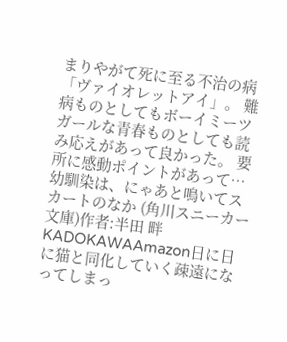まりやがて死に至る不治の病「ヴァイオレットアイ」。 難病ものとしてもボーイミーツガールな青春ものとしても読み応えがあって良かった。 要所に感動ポイントがあって…
幼馴染は、にゃあと鳴いてスカートのなか (角川スニーカー文庫)作者:半田 畔KADOKAWAAmazon日に日に猫と同化していく疎遠になってしまっ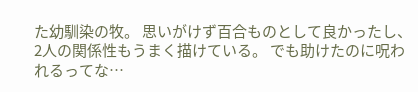た幼馴染の牧。 思いがけず百合ものとして良かったし、2人の関係性もうまく描けている。 でも助けたのに呪われるってな…